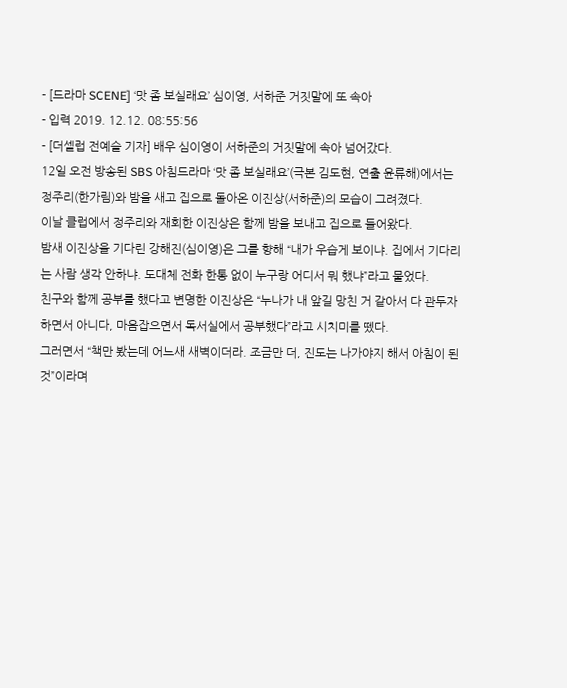- [드라마 SCENE] ‘맛 좀 보실래요’ 심이영, 서하준 거짓말에 또 속아
- 입력 2019. 12.12. 08:55:56
- [더셀럽 전예슬 기자] 배우 심이영이 서하준의 거짓말에 속아 넘어갔다.
12일 오전 방송된 SBS 아침드라마 ‘맛 좀 보실래요’(극본 김도현, 연출 윤류해)에서는 정주리(한가림)와 밤을 새고 집으로 돌아온 이진상(서하준)의 모습이 그려졌다.
이날 클럽에서 정주리와 재회한 이진상은 함께 밤을 보내고 집으로 들어왔다.
밤새 이진상을 기다린 강해진(심이영)은 그를 향해 “내가 우습게 보이냐. 집에서 기다리는 사람 생각 안하냐. 도대체 전화 한통 없이 누구랑 어디서 뭐 했냐”라고 물었다.
친구와 함께 공부를 했다고 변명한 이진상은 “누나가 내 앞길 망친 거 같아서 다 관두자 하면서 아니다, 마음잡으면서 독서실에서 공부했다”라고 시치미를 뗐다.
그러면서 “책만 봤는데 어느새 새벽이더라. 조금만 더, 진도는 나가야지 해서 아침이 된 것”이라며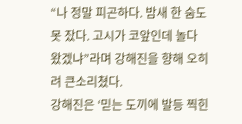“나 정말 피곤하다. 밤새 한 숨도 못 잤다. 고시가 코앞인데 놀다 왔겠냐”라며 강해진을 향해 오히려 큰소리쳤다.
강해진은 ‘믿는 도끼에 발등 찍힌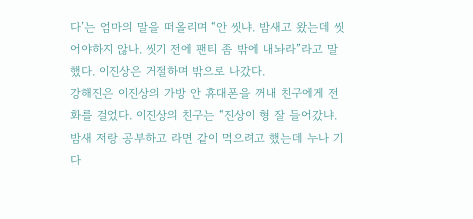다’는 엄마의 말을 떠올리며 “안 씻냐. 밤새고 왔는데 씻어야하지 않나. 씻기 전에 팬티 좀 밖에 내놔라”라고 말했다. 이진상은 거절하며 밖으로 나갔다.
강해진은 이진상의 가방 안 휴대폰을 꺼내 친구에게 전화를 걸었다. 이진상의 친구는 “진상이 형 잘 들어갔냐. 밤새 저랑 공부하고 라면 같이 먹으려고 했는데 누나 기다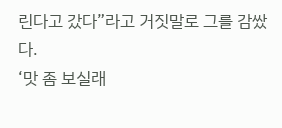린다고 갔다”라고 거짓말로 그를 감쌌다.
‘맛 좀 보실래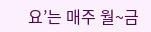요’는 매주 월~금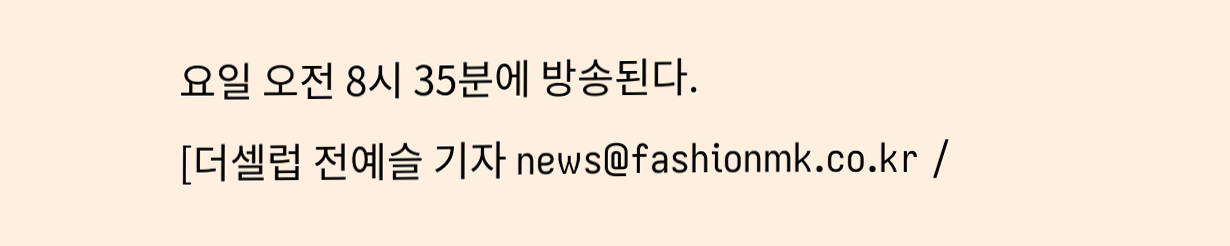요일 오전 8시 35분에 방송된다.
[더셀럽 전예슬 기자 news@fashionmk.co.kr /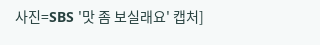사진=SBS '맛 좀 보실래요' 캡처]